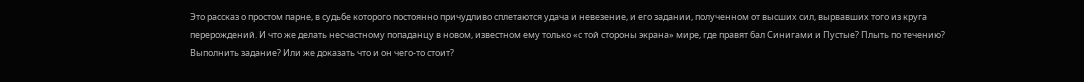Это рассказ о простом парне, в судьбе которого постоянно причудливо сплетаются удача и невезение, и его задании, полученном от высших сил, вырвавших того из круга перерождений. И что же делать несчастному попаданцу в новом, известном ему только «с той стороны экрана» мире, где правят бал Синигами и Пустые? Плыть по течению? Выполнить задание? Или же доказать что и он чего-то стоит?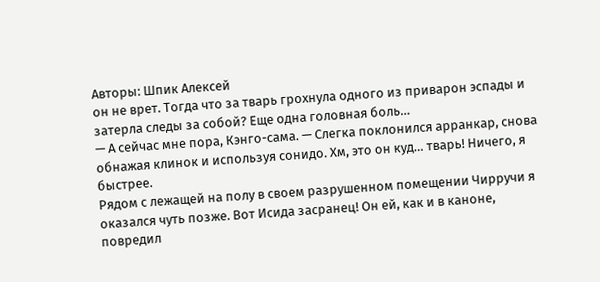Авторы: Шпик Алексей
он не врет. Тогда что за тварь грохнула одного из приварон эспады и затерла следы за собой? Еще одна головная боль…
— А сейчас мне пора, Кэнго-сама. — Слегка поклонился арранкар, снова обнажая клинок и используя сонидо. Хм, это он куд… тварь! Ничего, я быстрее.
Рядом с лежащей на полу в своем разрушенном помещении Чирручи я оказался чуть позже. Вот Исида засранец! Он ей, как и в каноне, повредил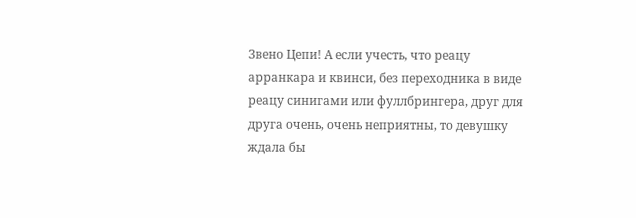Звено Цепи! А если учесть, что реацу арранкара и квинси, без переходника в виде реацу синигами или фуллбрингера, друг для друга очень, очень неприятны, то девушку ждала бы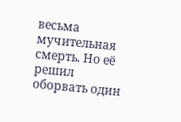весьма мучительная смерть. Но её решил оборвать один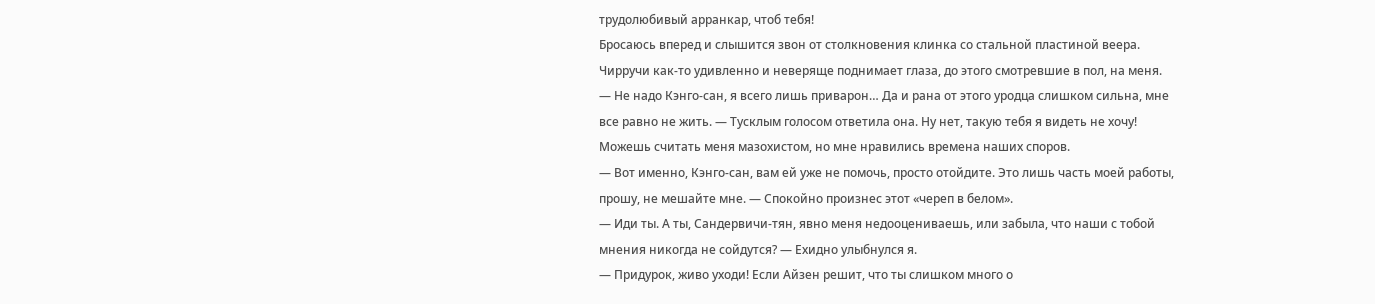трудолюбивый арранкар, чтоб тебя!
Бросаюсь вперед и слышится звон от столкновения клинка со стальной пластиной веера. Чирручи как-то удивленно и неверяще поднимает глаза, до этого смотревшие в пол, на меня.
— Не надо Кэнго-сан, я всего лишь приварон… Да и рана от этого уродца слишком сильна, мне все равно не жить. — Тусклым голосом ответила она. Ну нет, такую тебя я видеть не хочу! Можешь считать меня мазохистом, но мне нравились времена наших споров.
— Вот именно, Кэнго-сан, вам ей уже не помочь, просто отойдите. Это лишь часть моей работы, прошу, не мешайте мне. — Спокойно произнес этот «череп в белом».
— Иди ты. А ты, Сандервичи-тян, явно меня недооцениваешь, или забыла, что наши с тобой мнения никогда не сойдутся? — Ехидно улыбнулся я.
— Придурок, живо уходи! Если Айзен решит, что ты слишком много о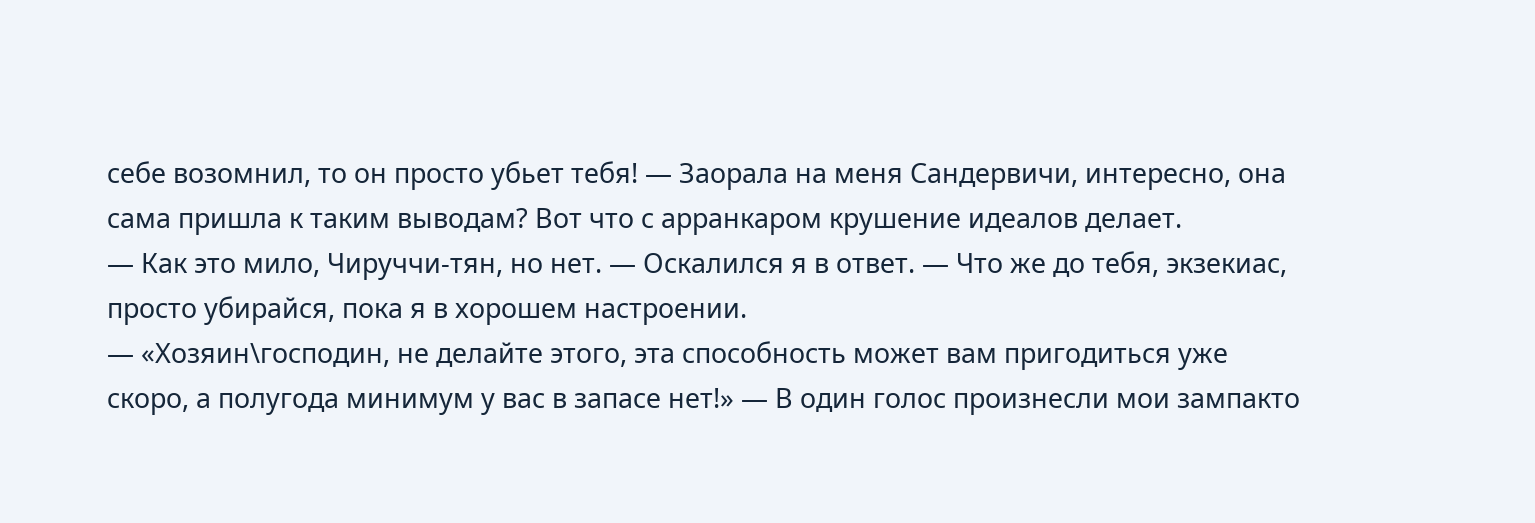себе возомнил, то он просто убьет тебя! — Заорала на меня Сандервичи, интересно, она сама пришла к таким выводам? Вот что с арранкаром крушение идеалов делает.
— Как это мило, Чируччи-тян, но нет. — Оскалился я в ответ. — Что же до тебя, экзекиас, просто убирайся, пока я в хорошем настроении.
— «Хозяин\господин, не делайте этого, эта способность может вам пригодиться уже скоро, а полугода минимум у вас в запасе нет!» — В один голос произнесли мои зампакто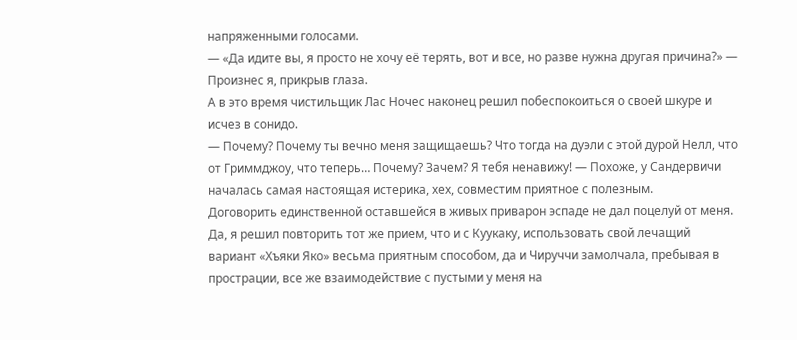напряженными голосами.
— «Да идите вы, я просто не хочу её терять, вот и все, но разве нужна другая причина?» — Произнес я, прикрыв глаза.
А в это время чистильщик Лас Ночес наконец решил побеспокоиться о своей шкуре и исчез в сонидо.
— Почему? Почему ты вечно меня защищаешь? Что тогда на дуэли с этой дурой Нелл, что от Гриммджоу, что теперь… Почему? Зачем? Я тебя ненавижу! — Похоже, у Сандервичи началась самая настоящая истерика, хех, совместим приятное с полезным.
Договорить единственной оставшейся в живых приварон эспаде не дал поцелуй от меня. Да, я решил повторить тот же прием, что и с Куукаку, использовать свой лечащий вариант «Хъяки Яко» весьма приятным способом, да и Чируччи замолчала, пребывая в прострации, все же взаимодействие с пустыми у меня на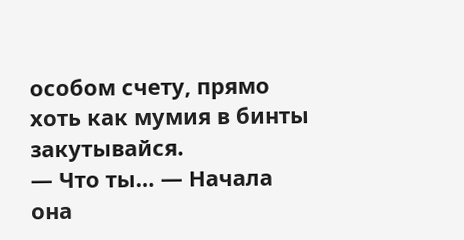особом счету, прямо хоть как мумия в бинты закутывайся.
— Что ты… — Начала она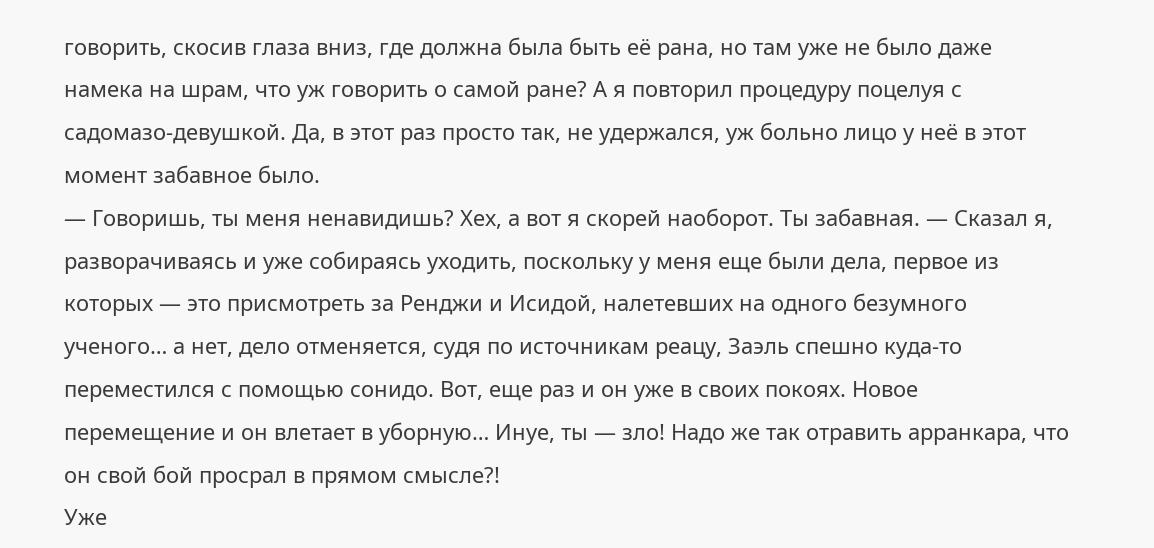говорить, скосив глаза вниз, где должна была быть её рана, но там уже не было даже намека на шрам, что уж говорить о самой ране? А я повторил процедуру поцелуя с садомазо-девушкой. Да, в этот раз просто так, не удержался, уж больно лицо у неё в этот момент забавное было.
— Говоришь, ты меня ненавидишь? Хех, а вот я скорей наоборот. Ты забавная. — Сказал я, разворачиваясь и уже собираясь уходить, поскольку у меня еще были дела, первое из которых — это присмотреть за Ренджи и Исидой, налетевших на одного безумного ученого… а нет, дело отменяется, судя по источникам реацу, Заэль спешно куда-то переместился с помощью сонидо. Вот, еще раз и он уже в своих покоях. Новое перемещение и он влетает в уборную… Инуе, ты — зло! Надо же так отравить арранкара, что он свой бой просрал в прямом смысле?!
Уже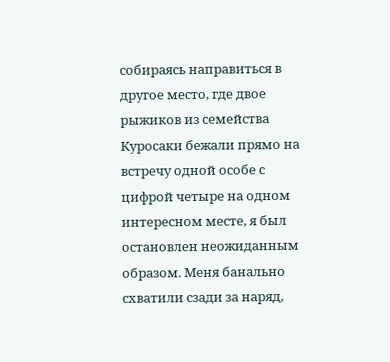собираясь направиться в другое место, где двое рыжиков из семейства Куросаки бежали прямо на встречу одной особе с цифрой четыре на одном интересном месте, я был остановлен неожиданным образом. Меня банально схватили сзади за наряд,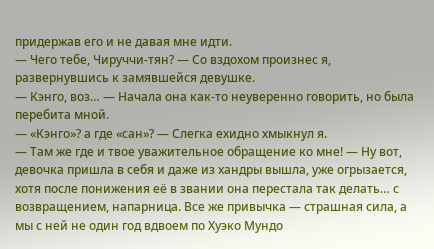придержав его и не давая мне идти.
— Чего тебе, Чируччи-тян? — Со вздохом произнес я, развернувшись к замявшейся девушке.
— Кэнго, воз… — Начала она как-то неуверенно говорить, но была перебита мной.
— «Кэнго»? а где «сан»? — Слегка ехидно хмыкнул я.
— Там же где и твое уважительное обращение ко мне! — Ну вот, девочка пришла в себя и даже из хандры вышла, уже огрызается, хотя после понижения её в звании она перестала так делать… с возвращением, напарница. Все же привычка — страшная сила, а мы с ней не один год вдвоем по Хуэко Мундо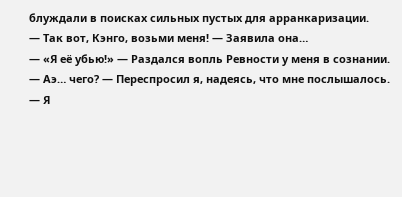блуждали в поисках сильных пустых для арранкаризации.
— Так вот, Кэнго, возьми меня! — Заявила она…
— «Я её убью!» — Раздался вопль Ревности у меня в сознании.
— Аэ… чего? — Переспросил я, надеясь, что мне послышалось.
— Я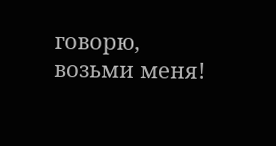говорю, возьми меня!